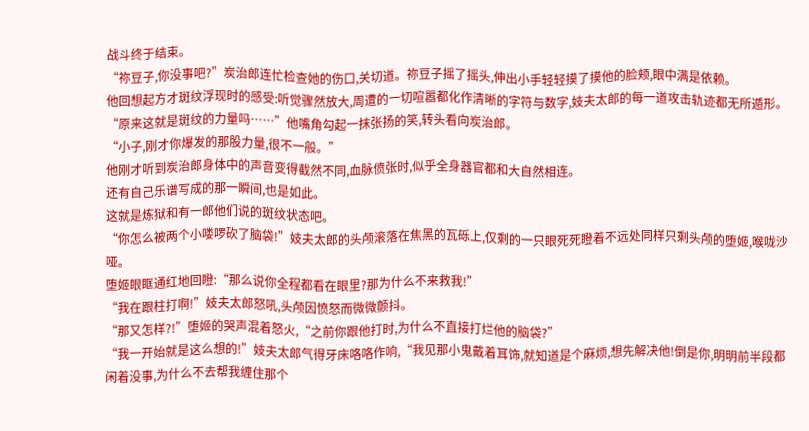战斗终于结束。
“祢豆子,你没事吧?”炭治郎连忙检查她的伤口,关切道。祢豆子摇了摇头,伸出小手轻轻摸了摸他的脸颊,眼中满是依赖。
他回想起方才斑纹浮现时的感受:听觉骤然放大,周遭的一切喧嚣都化作清晰的字符与数字,妓夫太郎的每一道攻击轨迹都无所遁形。
“原来这就是斑纹的力量吗……”他嘴角勾起一抹张扬的笑,转头看向炭治郎。
“小子,刚才你爆发的那股力量,很不一般。”
他刚才听到炭治郎身体中的声音变得截然不同,血脉偾张时,似乎全身器官都和大自然相连。
还有自己乐谱写成的那一瞬间,也是如此。
这就是炼狱和有一郎他们说的斑纹状态吧。
“你怎么被两个小喽啰砍了脑袋!”妓夫太郎的头颅滚落在焦黑的瓦砾上,仅剩的一只眼死死瞪着不远处同样只剩头颅的堕姬,喉咙沙哑。
堕姬眼眶通红地回瞪:“那么说你全程都看在眼里?那为什么不来救我!”
“我在跟柱打啊!”妓夫太郎怒吼,头颅因愤怒而微微颤抖。
“那又怎样?!”堕姬的哭声混着怒火,“之前你跟他打时,为什么不直接打烂他的脑袋?”
“我一开始就是这么想的!”妓夫太郎气得牙床咯咯作响,“我见那小鬼戴着耳饰,就知道是个麻烦,想先解决他!倒是你,明明前半段都闲着没事,为什么不去帮我缠住那个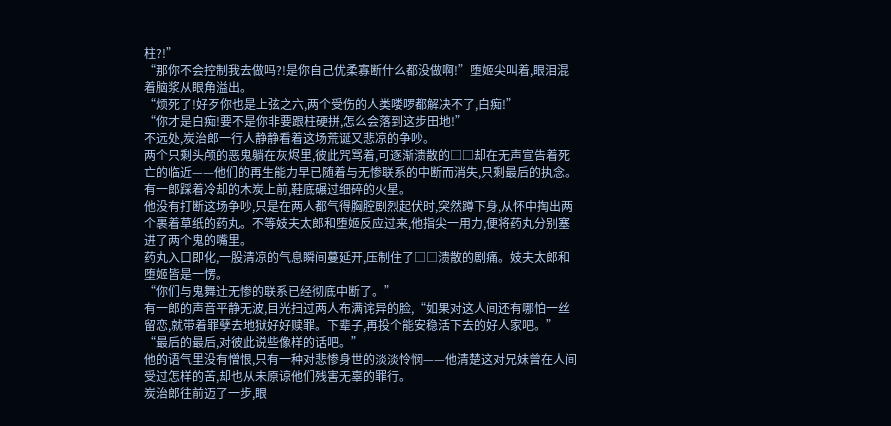柱?!”
“那你不会控制我去做吗?!是你自己优柔寡断什么都没做啊!”堕姬尖叫着,眼泪混着脑浆从眼角溢出。
“烦死了!好歹你也是上弦之六,两个受伤的人类喽啰都解决不了,白痴!”
“你才是白痴!要不是你非要跟柱硬拼,怎么会落到这步田地!”
不远处,炭治郎一行人静静看着这场荒诞又悲凉的争吵。
两个只剩头颅的恶鬼躺在灰烬里,彼此咒骂着,可逐渐溃散的□□却在无声宣告着死亡的临近——他们的再生能力早已随着与无惨联系的中断而消失,只剩最后的执念。
有一郎踩着冷却的木炭上前,鞋底碾过细碎的火星。
他没有打断这场争吵,只是在两人都气得胸腔剧烈起伏时,突然蹲下身,从怀中掏出两个裹着草纸的药丸。不等妓夫太郎和堕姬反应过来,他指尖一用力,便将药丸分别塞进了两个鬼的嘴里。
药丸入口即化,一股清凉的气息瞬间蔓延开,压制住了□□溃散的剧痛。妓夫太郎和堕姬皆是一愣。
“你们与鬼舞辻无惨的联系已经彻底中断了。”
有一郎的声音平静无波,目光扫过两人布满诧异的脸,“如果对这人间还有哪怕一丝留恋,就带着罪孽去地狱好好赎罪。下辈子,再投个能安稳活下去的好人家吧。”
“最后的最后,对彼此说些像样的话吧。”
他的语气里没有憎恨,只有一种对悲惨身世的淡淡怜悯——他清楚这对兄妹曾在人间受过怎样的苦,却也从未原谅他们残害无辜的罪行。
炭治郎往前迈了一步,眼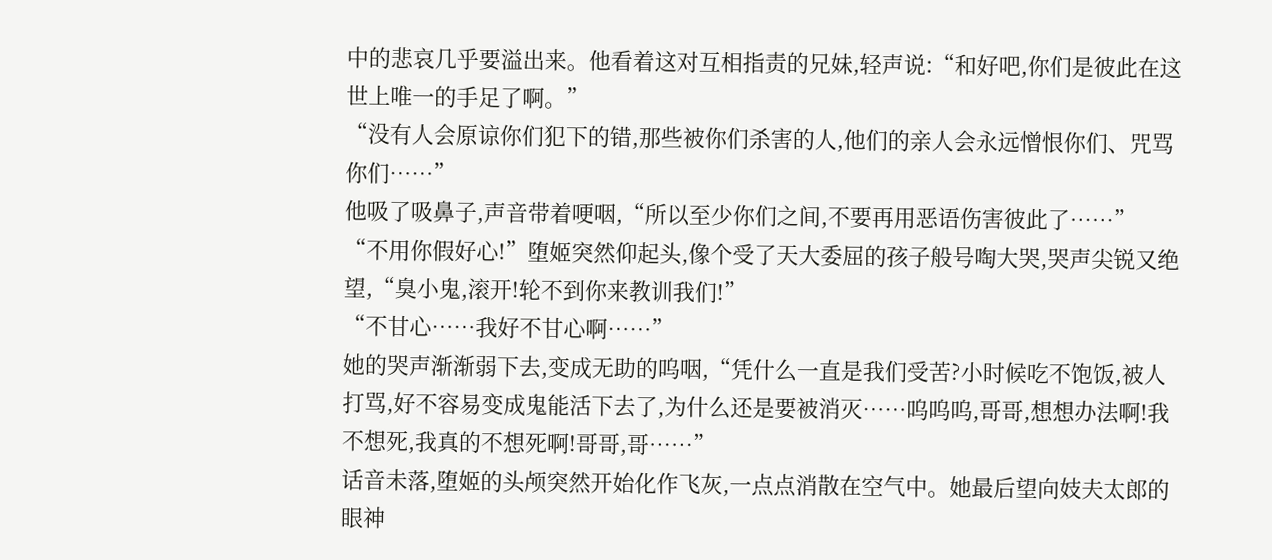中的悲哀几乎要溢出来。他看着这对互相指责的兄妹,轻声说:“和好吧,你们是彼此在这世上唯一的手足了啊。”
“没有人会原谅你们犯下的错,那些被你们杀害的人,他们的亲人会永远憎恨你们、咒骂你们……”
他吸了吸鼻子,声音带着哽咽,“所以至少你们之间,不要再用恶语伤害彼此了……”
“不用你假好心!”堕姬突然仰起头,像个受了天大委屈的孩子般号啕大哭,哭声尖锐又绝望,“臭小鬼,滚开!轮不到你来教训我们!”
“不甘心……我好不甘心啊……”
她的哭声渐渐弱下去,变成无助的呜咽,“凭什么一直是我们受苦?小时候吃不饱饭,被人打骂,好不容易变成鬼能活下去了,为什么还是要被消灭……呜呜呜,哥哥,想想办法啊!我不想死,我真的不想死啊!哥哥,哥……”
话音未落,堕姬的头颅突然开始化作飞灰,一点点消散在空气中。她最后望向妓夫太郎的眼神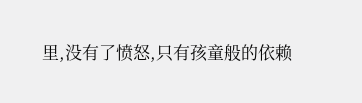里,没有了愤怒,只有孩童般的依赖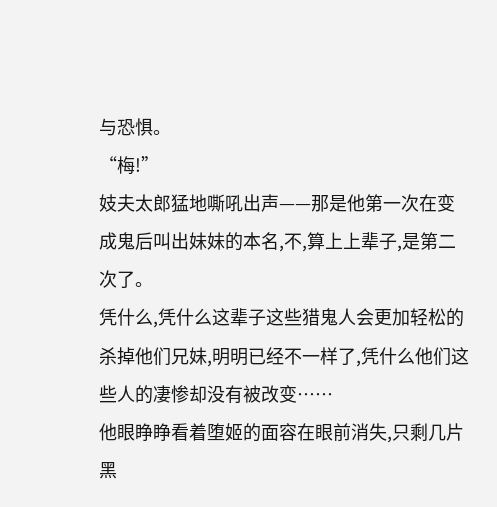与恐惧。
“梅!”
妓夫太郎猛地嘶吼出声——那是他第一次在变成鬼后叫出妹妹的本名,不,算上上辈子,是第二次了。
凭什么,凭什么这辈子这些猎鬼人会更加轻松的杀掉他们兄妹,明明已经不一样了,凭什么他们这些人的凄惨却没有被改变……
他眼睁睁看着堕姬的面容在眼前消失,只剩几片黑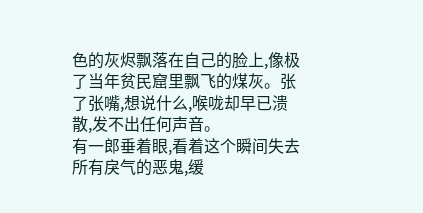色的灰烬飘落在自己的脸上,像极了当年贫民窟里飘飞的煤灰。张了张嘴,想说什么,喉咙却早已溃散,发不出任何声音。
有一郎垂着眼,看着这个瞬间失去所有戾气的恶鬼,缓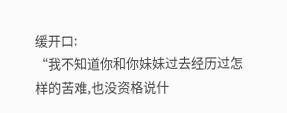缓开口:
“我不知道你和你妹妹过去经历过怎样的苦难,也没资格说什